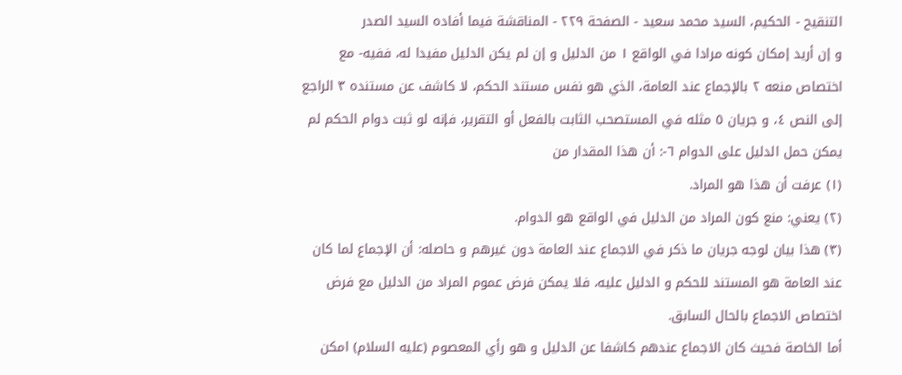التنقيح - الحكيم، السيد محمد سعيد - الصفحة ٢٢٩ - المناقشة فيما أفاده السيد الصدر
و إن أريد إمكان كونه مرادا في الواقع ١ من الدليل و إن لم يكن الدليل مفيدا له، ففيه- مع اختصاص منعه ٢ بالإجماع عند العامة، الذي هو نفس مستند الحكم، لا كاشف عن مستنده ٣ الراجع إلى النص ٤، و جريان ٥ مثله في المستصحب الثابت بالفعل أو التقرير، فإنه لو ثبت دوام الحكم لم يمكن حمل الدليل على الدوام ٦-: أن هذا المقدار من
(١) عرفت أن هذا هو المراد.
(٢) يعني: منع كون المراد من الدليل في الواقع هو الدوام.
(٣) هذا بيان لوجه جريان ما ذكر في الاجماع عند العامة دون غيرهم و حاصله: أن الإجماع لما كان عند العامة هو المستند للحكم و الدليل عليه، فلا يمكن فرض عموم المراد من الدليل مع فرض اختصاص الاجماع بالحال السابق.
أما الخاصة فحيث كان الاجماع عندهم كاشفا عن الدليل و هو رأي المعصوم (عليه السلام) امكن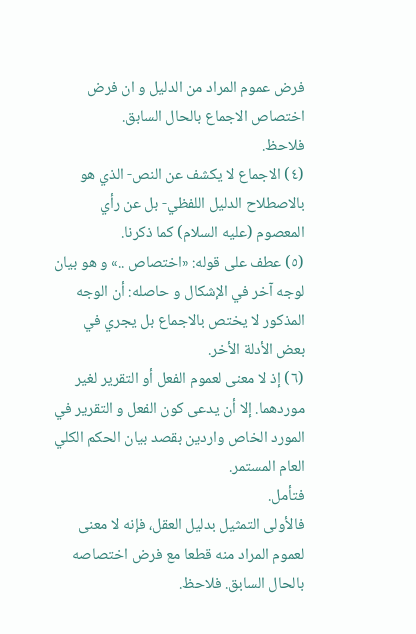فرض عموم المراد من الدليل و ان فرض اختصاص الاجماع بالحال السابق.
فلاحظ.
(٤) الاجماع لا يكشف عن النص- الذي هو بالاصطلاح الدليل اللفظي- بل عن رأي المعصوم (عليه السلام) كما ذكرنا.
(٥) عطف على قوله: «اختصاص ..» و هو بيان لوجه آخر في الإشكال و حاصله: أن الوجه المذكور لا يختص بالاجماع بل يجري في بعض الأدلة الأخر.
(٦) إذ لا معنى لعموم الفعل أو التقرير لغير موردهما. إلا أن يدعى كون الفعل و التقرير في المورد الخاص واردين بقصد بيان الحكم الكلي العام المستمر.
فتأمل.
فالأولى التمثيل بدليل العقل، فإنه لا معنى لعموم المراد منه قطعا مع فرض اختصاصه بالحال السابق. فلاحظ.